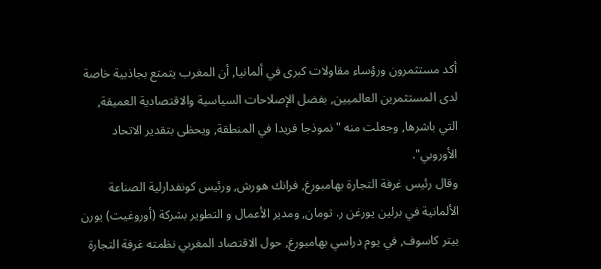أكد مستثمرون ورؤساء مقاولات كبرى في ألمانيا, أن المغرب يتمتع بجاذبية خاصة لدى المستثمرين العالميين, بفضل الإصلاحات السياسية والاقتصادية العميقة, التي باشرها, وجعلت منه "نموذجا فريدا في المنطقة, ويحظى بتقدير الاتحاد الأوروبي".
وقال رئيس غرفة التجارة بهامبورغ, فرانك هورش, ورئيس كونفدارلية الصناعة الألمانية في برلين يورغن ر. تومان, ومدير الأعمال و التطوير بشركة (أوروغيت) يورن بيتر كاسوف, في يوم دراسي بهامبورغ, حول الاقتصاد المغربي نظمته غرفة التجارة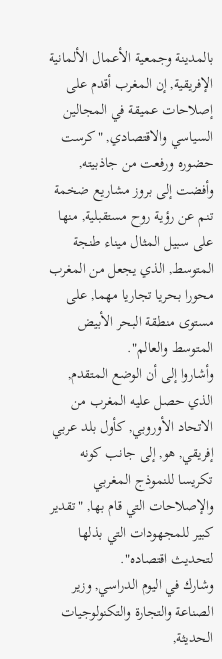بالمدينة وجمعية الأعمال الألمانية الإفريقية, إن المغرب أقدم على إصلاحات عميقة في المجالين السياسي والاقتصادي, "كرست حضوره ورفعت من جاذبيته, وأفضت إلى بروز مشاريع ضخمة تنم عن رؤية روح مستقبلية, منها على سبيل المثال ميناء طنجة المتوسط, الذي يجعل من المغرب محورا بحريا تجاريا مهما, على مستوى منطقة البحر الأبيض المتوسط والعالم".
وأشاروا إلى أن الوضع المتقدم, الذي حصل عليه المغرب من الاتحاد الأوروبي, كأول بلد عربي إفريقي, هو, إلى جانب كونه تكريسا للنموذج المغربي والإصلاحات التي قام بها, "تقدير كبير للمجهودات التي بذلها لتحديث اقتصاده".
وشارك في اليوم الدراسي, وزير الصناعة والتجارة والتكنولوجيات الحديثة,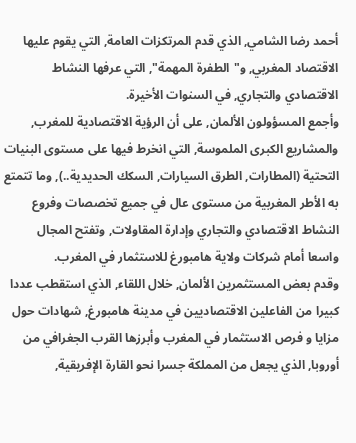أحمد رضا الشامي, الذي قدم المرتكزات العامة, التي يقوم عليها الاقتصاد المغربي, و"الطفرة المهمة", التي عرفها النشاط الاقتصادي والتجاري, في السنوات الأخيرة.
وأجمع المسؤولون الألمان, على أن الرؤية الاقتصادية للمغرب, والمشاريع الكبرى الملموسة, التي انخرط فيها على مستوى البنيات التحتية (المطارات, الطرق السيارات, السكك الحديدية..), وما تتمتع به الأطر المغربية من مستوى عال في جميع تخصصات وفروع النشاط الاقتصادي والتجاري وإدارة المقاولات, وتفتح المجال واسعا أمام شركات ولاية هامبورغ للاستثمار في المغرب.
وقدم بعض المستثمرين الألمان, خلال اللقاء, الذي استقطب عددا كبيرا من الفاعلين الاقتصاديين في مدينة هامبورغ, شهادات حول مزايا و فرص الاستثمار في المغرب وأبرزها القرب الجغرافي من أوروبا, الذي يجعل من المملكة جسرا نحو القارة الإفريقية,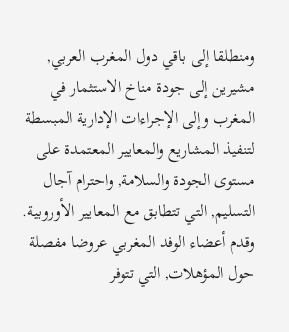ومنطلقا إلى باقي دول المغرب العربي, مشيرين إلى جودة مناخ الاستثمار في المغرب وإلى الإجراءات الإدارية المبسطة لتنفيذ المشاريع والمعايير المعتمدة على مستوى الجودة والسلامة, واحترام آجال التسليم, التي تتطابق مع المعايير الأوروبية.
وقدم أعضاء الوفد المغربي عروضا مفصلة حول المؤهلات, التي تتوفر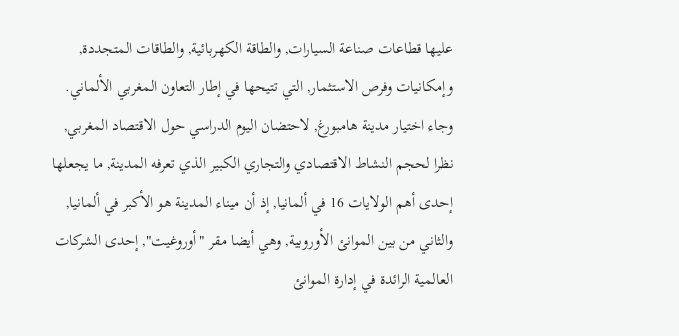عليها قطاعات صناعة السيارات, والطاقة الكهربائية, والطاقات المتجددة, وإمكانيات وفرص الاستثمار, التي تتيحها في إطار التعاون المغربي الألماني.
وجاء اختيار مدينة هامبورغ, لاحتضان اليوم الدراسي حول الاقتصاد المغربي, نظرا لحجم النشاط الاقتصادي والتجاري الكبير الذي تعرفه المدينة, ما يجعلها إحدى أهم الولايات 16 في ألمانيا, إذ أن ميناء المدينة هو الأكبر في ألمانيا, والثاني من بين الموانئ الأوروبية, وهي أيضا مقر "أوروغيت", إحدى الشركات العالمية الرائدة في إدارة الموانئ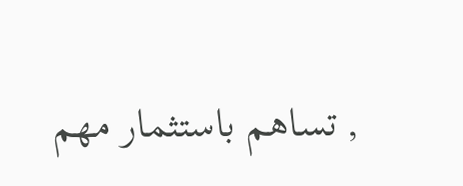, تساهم باستثمار مهم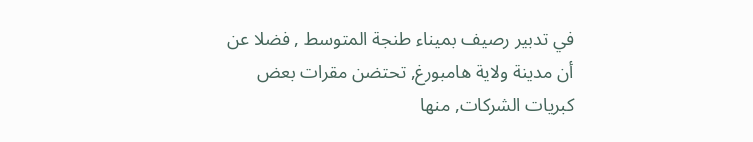في تدبير رصيف بميناء طنجة المتوسط , فضلا عن أن مدينة ولاية هامبورغ, تحتضن مقرات بعض كبريات الشركات, منها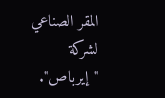المقر الصناعي لشركة "إيرباص".